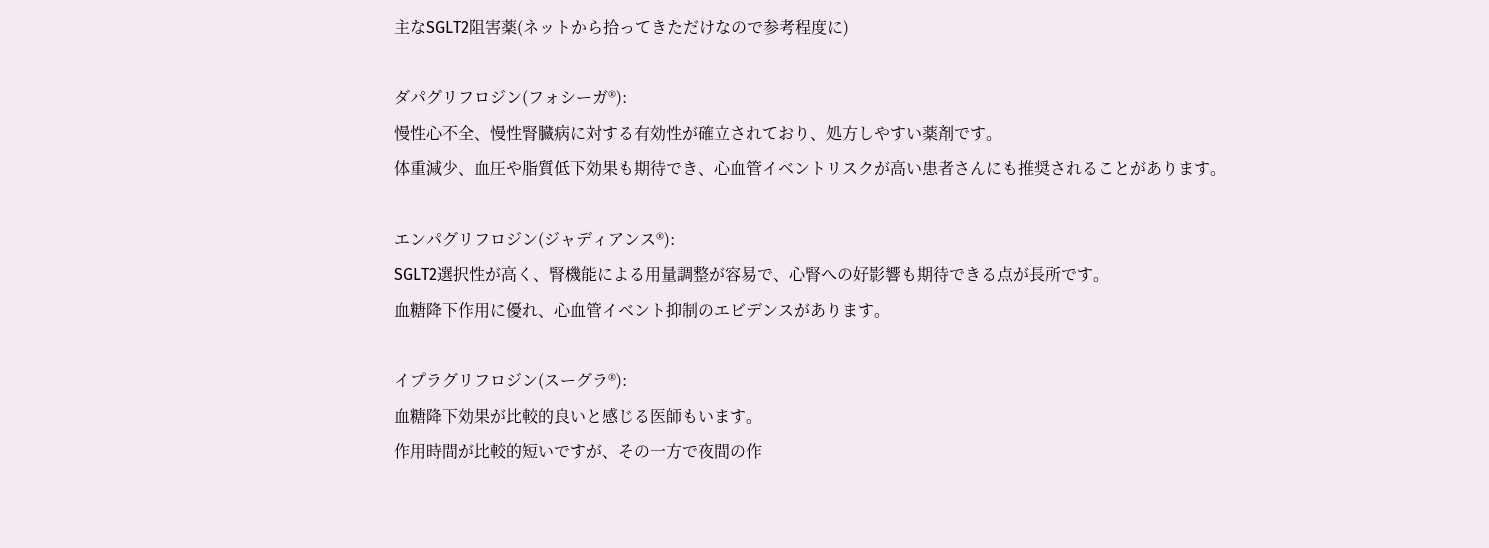主なSGLT2阻害薬(ネットから拾ってきただけなので参考程度に)

ダパグリフロジン(フォシーガ®):
慢性心不全、慢性腎臓病に対する有効性が確立されており、処方しやすい薬剤です。
体重減少、血圧や脂質低下効果も期待でき、心血管イベントリスクが高い患者さんにも推奨されることがあります。

エンパグリフロジン(ジャディアンス®):
SGLT2選択性が高く、腎機能による用量調整が容易で、心腎への好影響も期待できる点が長所です。
血糖降下作用に優れ、心血管イベント抑制のエビデンスがあります。

イプラグリフロジン(スーグラ®):
血糖降下効果が比較的良いと感じる医師もいます。
作用時間が比較的短いですが、その一方で夜間の作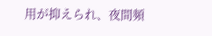用が抑えられ、夜間頻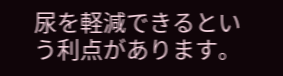尿を軽減できるという利点があります。